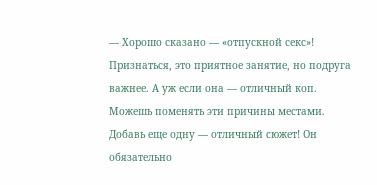— Хорошо сказано — «отпускной секс»! Признаться, это приятное занятие, но подруга важнее. А уж если она — отличный коп. Можешь поменять эти причины местами. Добавь еще одну — отличный сюжет! Он обязательно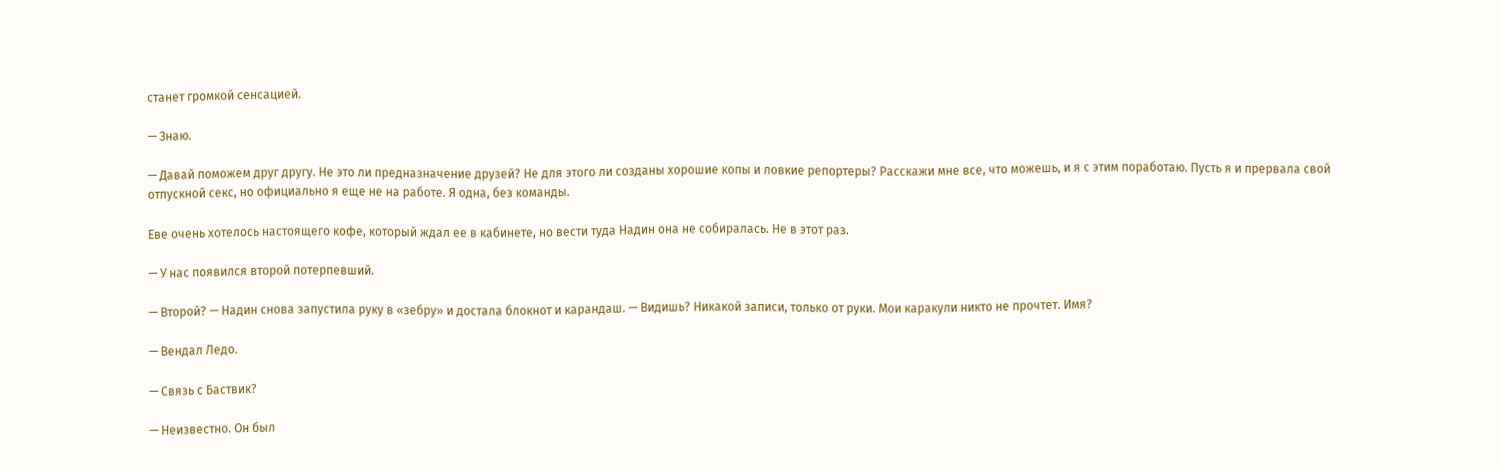станет громкой сенсацией.

— Знаю.

— Давай поможем друг другу. Не это ли предназначение друзей? Не для этого ли созданы хорошие копы и ловкие репортеры? Расскажи мне все, что можешь, и я с этим поработаю. Пусть я и прервала свой отпускной секс, но официально я еще не на работе. Я одна, без команды.

Еве очень хотелось настоящего кофе, который ждал ее в кабинете, но вести туда Надин она не собиралась. Не в этот раз.

— У нас появился второй потерпевший.

— Второй? — Надин снова запустила руку в «зебру» и достала блокнот и карандаш. — Видишь? Никакой записи, только от руки. Мои каракули никто не прочтет. Имя?

— Вендал Ледо.

— Связь с Баствик?

— Неизвестно. Он был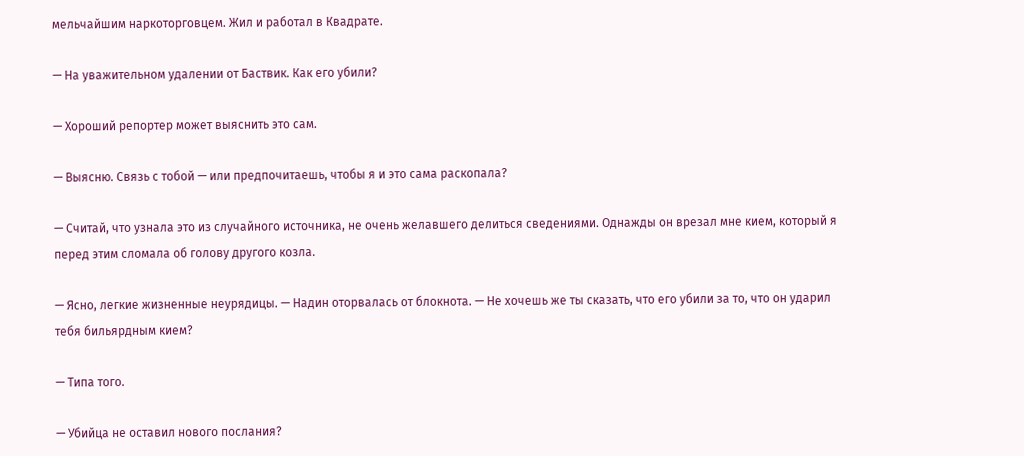мельчайшим наркоторговцем. Жил и работал в Квадрате.

— На уважительном удалении от Баствик. Как его убили?

— Хороший репортер может выяснить это сам.

— Выясню. Связь с тобой — или предпочитаешь, чтобы я и это сама раскопала?

— Считай, что узнала это из случайного источника, не очень желавшего делиться сведениями. Однажды он врезал мне кием, который я перед этим сломала об голову другого козла.

— Ясно, легкие жизненные неурядицы. — Надин оторвалась от блокнота. — Не хочешь же ты сказать, что его убили за то, что он ударил тебя бильярдным кием?

— Типа того.

— Убийца не оставил нового послания?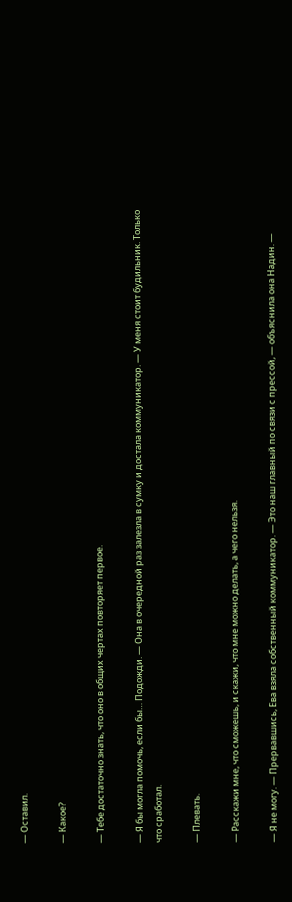— Оставил.

— Какое?

— Тебе достаточно знать, что оно в общих чертах повторяет первое.

— Я бы могла помочь, если бы… Подожди. — Она в очередной раз залезла в сумку и достала коммуникатор. — У меня стоит будильник. Только что сработал.

— Плевать.

— Расскажи мне, что сможешь, и скажи, что мне можно делать, а чего нельзя.

— Я не могу. — Прервавшись, Ева взяла собственный коммуникатор. — Это наш главный по связи с прессой, — объяснила она Надин. —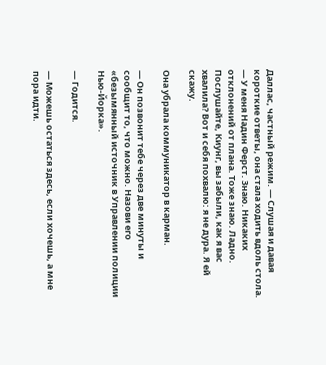Даллас, частный режим. — Слушая и давая короткие ответы, она стала ходить вдоль стола. — У меня Надин Ферст. Знаю. Никаких отклонений от плана. Тоже знаю. Ладно. Послушайте, Киунг, вы забыли, как я вас хвалила? Вот и себя похвалю: я не дура. Я ей скажу.

Она убрала коммуникатор в карман.

— Он позвонит тебе через две минуты и сообщит то, что можно. Назови его «безымянный источник в Управлении полиции Нью-Йорка».

— Годится.

— Можешь остаться здесь, если хочешь, а мне пора идти.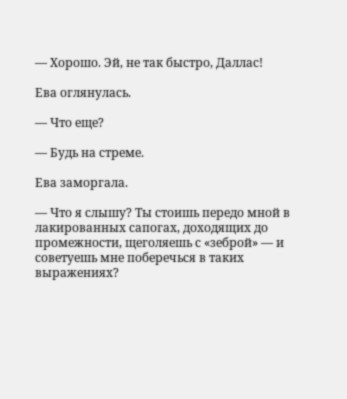— Хорошо. Эй, не так быстро, Даллас!

Ева оглянулась.

— Что еще?

— Будь на стреме.

Ева заморгала.

— Что я слышу? Ты стоишь передо мной в лакированных сапогах, доходящих до промежности, щеголяешь с «зеброй» — и советуешь мне поберечься в таких выражениях?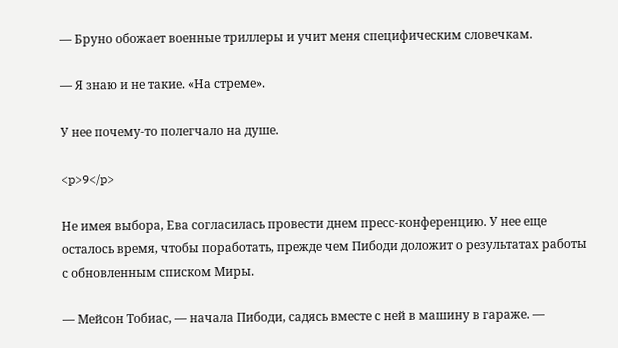— Бруно обожает военные триллеры и учит меня специфическим словечкам.

— Я знаю и не такие. «На стреме».

У нее почему-то полегчало на душе.

<p>9</p>

Не имея выбора, Ева согласилась провести днем пресс-конференцию. У нее еще осталось время, чтобы поработать, прежде чем Пибоди доложит о результатах работы с обновленным списком Миры.

— Мейсон Тобиас, — начала Пибоди, садясь вместе с ней в машину в гараже. —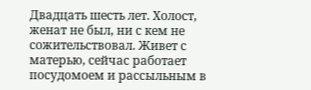Двадцать шесть лет. Холост, женат не был, ни с кем не сожительствовал. Живет с матерью, сейчас работает посудомоем и рассыльным в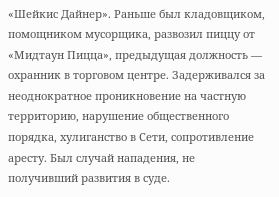«Шейкис Дайнер». Раньше был кладовщиком, помощником мусорщика, развозил пиццу от «Мидтаун Пицца», предыдущая должность — охранник в торговом центре. Задерживался за неоднократное проникновение на частную территорию, нарушение общественного порядка, хулиганство в Сети, сопротивление аресту. Был случай нападения, не получивший развития в суде.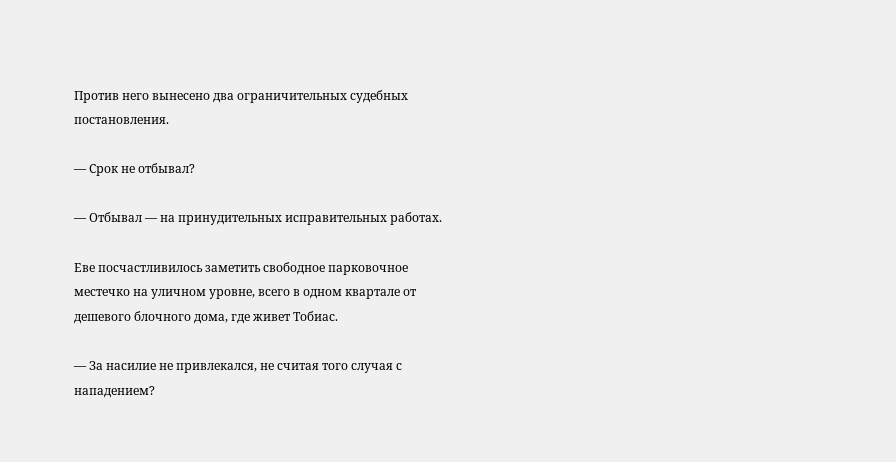Против него вынесено два ограничительных судебных постановления.

— Срок не отбывал?

— Отбывал — на принудительных исправительных работах.

Еве посчастливилось заметить свободное парковочное местечко на уличном уровне, всего в одном квартале от дешевого блочного дома, где живет Тобиас.

— За насилие не привлекался, не считая того случая с нападением?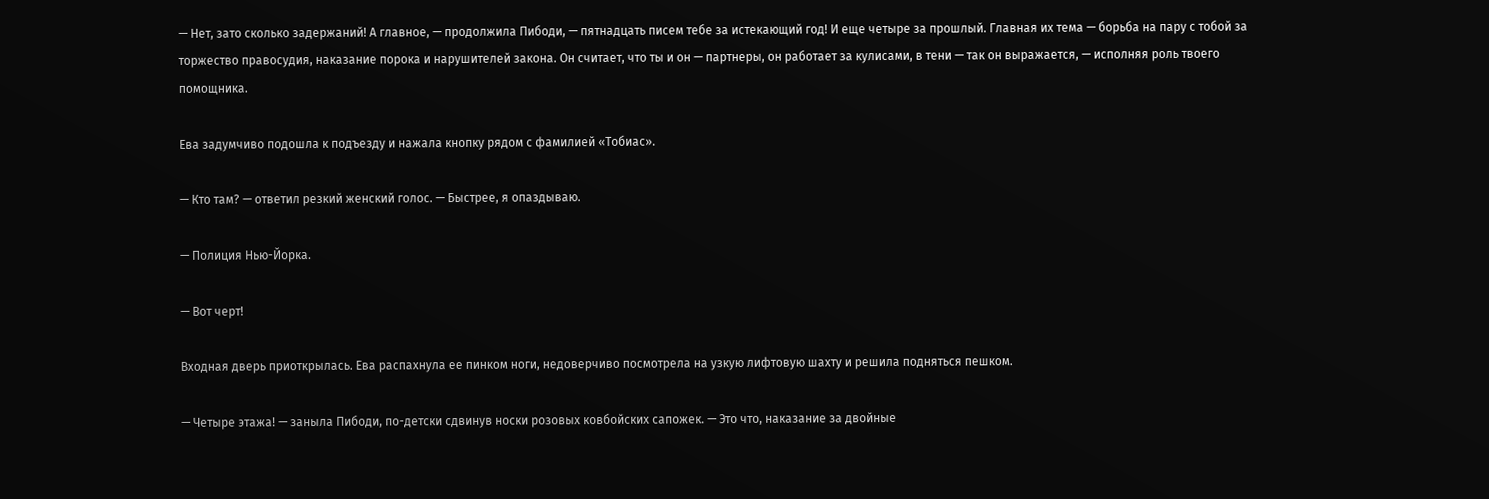— Нет, зато сколько задержаний! А главное, — продолжила Пибоди, — пятнадцать писем тебе за истекающий год! И еще четыре за прошлый. Главная их тема — борьба на пару с тобой за торжество правосудия, наказание порока и нарушителей закона. Он считает, что ты и он — партнеры, он работает за кулисами, в тени — так он выражается, — исполняя роль твоего помощника.

Ева задумчиво подошла к подъезду и нажала кнопку рядом с фамилией «Тобиас».

— Кто там? — ответил резкий женский голос. — Быстрее, я опаздываю.

— Полиция Нью-Йорка.

— Вот черт!

Входная дверь приоткрылась. Ева распахнула ее пинком ноги, недоверчиво посмотрела на узкую лифтовую шахту и решила подняться пешком.

— Четыре этажа! — заныла Пибоди, по-детски сдвинув носки розовых ковбойских сапожек. — Это что, наказание за двойные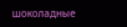шоколадные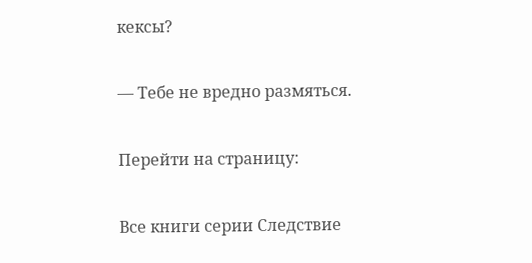кексы?

— Тебе не вредно размяться.

Перейти на страницу:

Все книги серии Следствие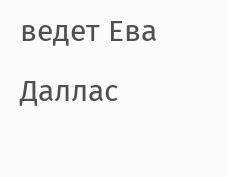ведет Ева Даллас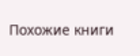Похожие книги